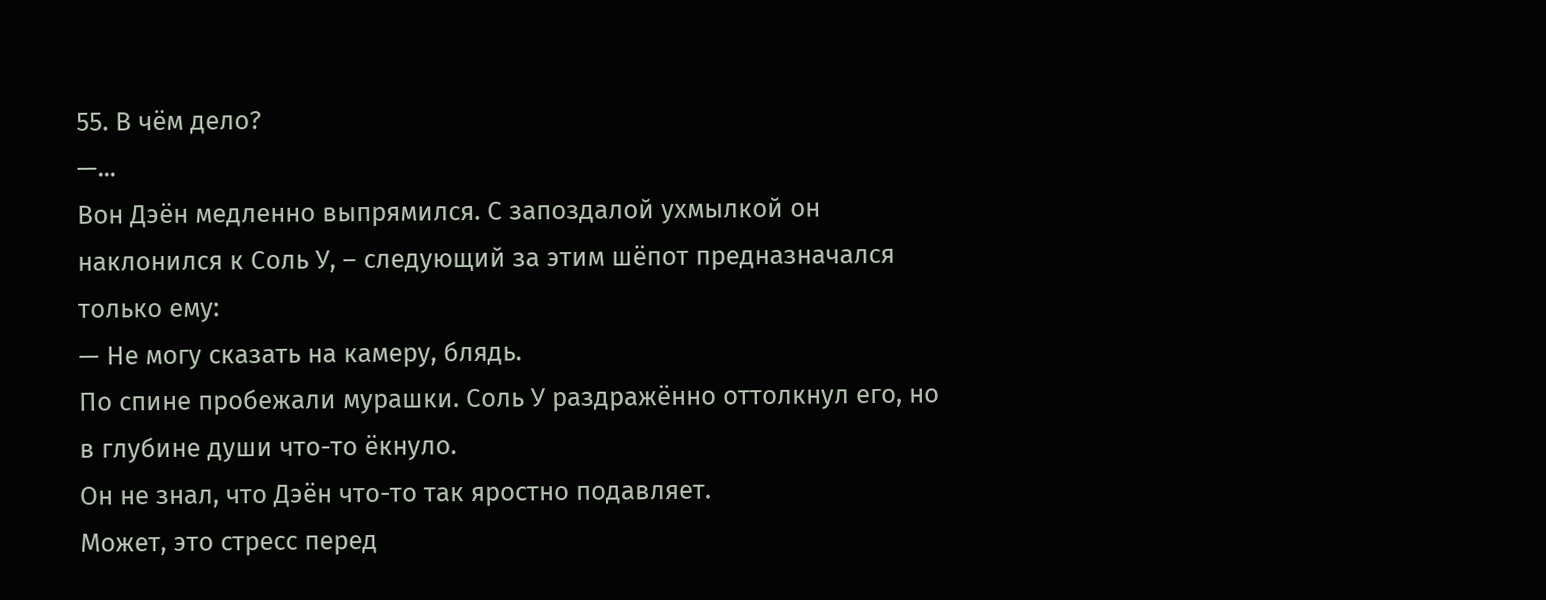55. В чём дело?
—...
Вон Дэён медленно выпрямился. С запоздалой ухмылкой он наклонился к Соль У, – следующий за этим шёпот предназначался только ему:
— Не могу сказать на камеру, блядь.
По спине пробежали мурашки. Соль У раздражённо оттолкнул его, но в глубине души что-то ёкнуло.
Он не знал, что Дэён что-то так яростно подавляет.
Может, это стресс перед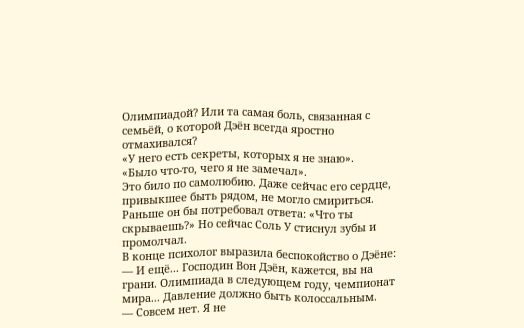Олимпиадой? Или та самая боль, связанная с семьёй, о которой Дэён всегда яростно отмахивался?
«У него есть секреты, которых я не знаю».
«Было что-то, чего я не замечал».
Это било по самолюбию. Даже сейчас его сердце, привыкшее быть рядом, не могло смириться.
Раньше он бы потребовал ответа: «Что ты скрываешь?» Но сейчас Соль У стиснул зубы и промолчал.
В конце психолог выразила беспокойство о Дэёне:
— И ещё... Господин Вон Дэён, кажется, вы на грани. Олимпиада в следующем году, чемпионат мира... Давление должно быть колоссальным.
— Совсем нет. Я не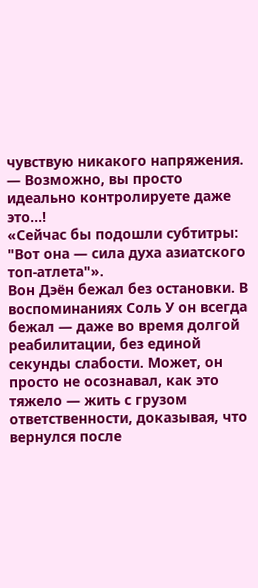чувствую никакого напряжения.
— Возможно, вы просто идеально контролируете даже это...!
«Сейчас бы подошли субтитры: "Вот она — сила духа азиатского топ-атлета"».
Вон Дэён бежал без остановки. В воспоминаниях Соль У он всегда бежал — даже во время долгой реабилитации, без единой секунды слабости. Может, он просто не осознавал, как это тяжело — жить с грузом ответственности, доказывая, что вернулся после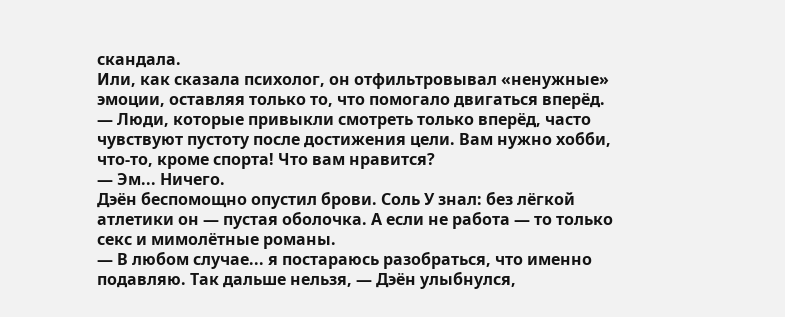скандала.
Или, как сказала психолог, он отфильтровывал «ненужные» эмоции, оставляя только то, что помогало двигаться вперёд.
— Люди, которые привыкли смотреть только вперёд, часто чувствуют пустоту после достижения цели. Вам нужно хобби, что-то, кроме спорта! Что вам нравится?
— Эм... Ничего.
Дэён беспомощно опустил брови. Соль У знал: без лёгкой атлетики он — пустая оболочка. А если не работа — то только секс и мимолётные романы.
— В любом случае... я постараюсь разобраться, что именно подавляю. Так дальше нельзя, — Дэён улыбнулся,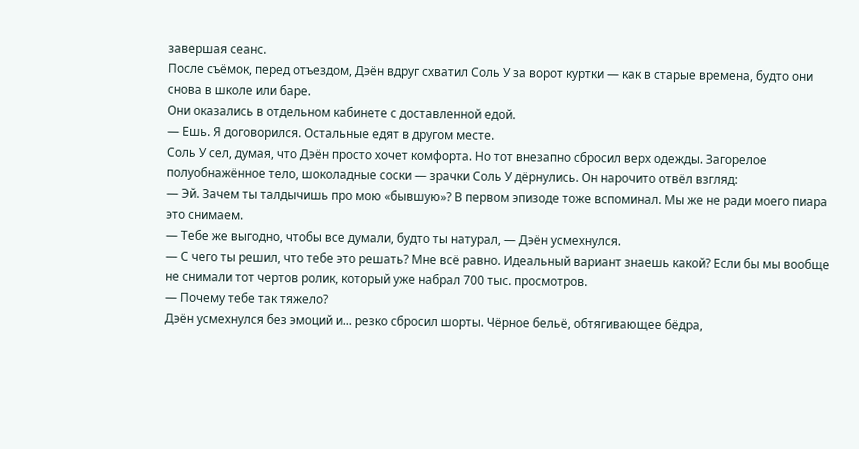завершая сеанс.
После съёмок, перед отъездом, Дэён вдруг схватил Соль У за ворот куртки — как в старые времена, будто они снова в школе или баре.
Они оказались в отдельном кабинете с доставленной едой.
— Ешь. Я договорился. Остальные едят в другом месте.
Соль У сел, думая, что Дэён просто хочет комфорта. Но тот внезапно сбросил верх одежды. Загорелое полуобнажённое тело, шоколадные соски — зрачки Соль У дёрнулись. Он нарочито отвёл взгляд:
— Эй. Зачем ты талдычишь про мою «бывшую»? В первом эпизоде тоже вспоминал. Мы же не ради моего пиара это снимаем.
— Тебе же выгодно, чтобы все думали, будто ты натурал, — Дэён усмехнулся.
— С чего ты решил, что тебе это решать? Мне всё равно. Идеальный вариант знаешь какой? Если бы мы вообще не снимали тот чертов ролик, который уже набрал 700 тыс. просмотров.
— Почему тебе так тяжело?
Дэён усмехнулся без эмоций и... резко сбросил шорты. Чёрное бельё, обтягивающее бёдра,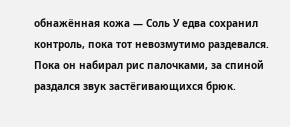обнажённая кожа — Соль У едва сохранил контроль, пока тот невозмутимо раздевался.
Пока он набирал рис палочками, за спиной раздался звук застёгивающихся брюк.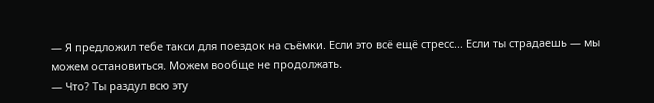— Я предложил тебе такси для поездок на съёмки. Если это всё ещё стресс... Если ты страдаешь — мы можем остановиться. Можем вообще не продолжать.
— Что? Ты раздул всю эту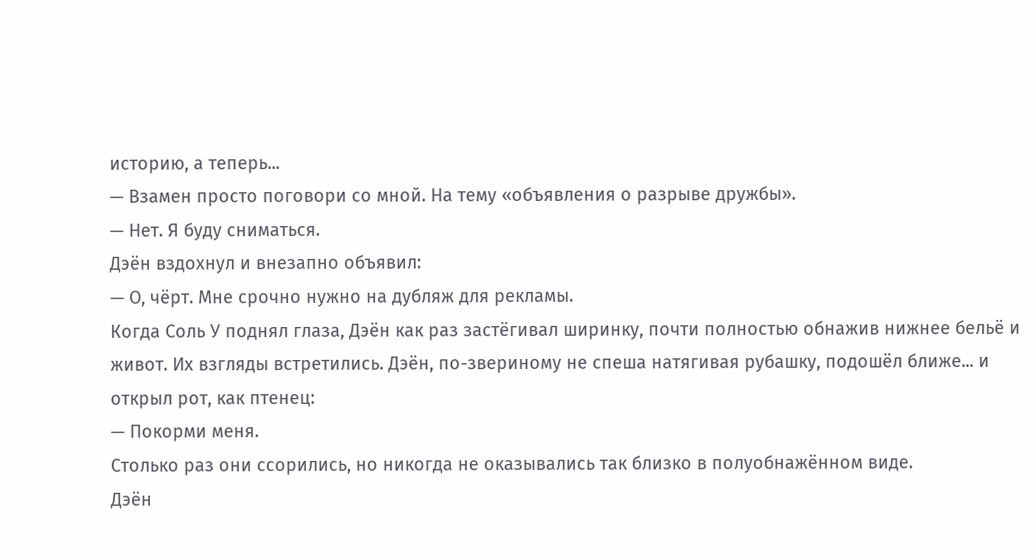историю, а теперь...
— Взамен просто поговори со мной. На тему «объявления о разрыве дружбы».
— Нет. Я буду сниматься.
Дэён вздохнул и внезапно объявил:
— О, чёрт. Мне срочно нужно на дубляж для рекламы.
Когда Соль У поднял глаза, Дэён как раз застёгивал ширинку, почти полностью обнажив нижнее бельё и живот. Их взгляды встретились. Дэён, по-звериному не спеша натягивая рубашку, подошёл ближе... и открыл рот, как птенец:
— Покорми меня.
Столько раз они ссорились, но никогда не оказывались так близко в полуобнажённом виде.
Дэён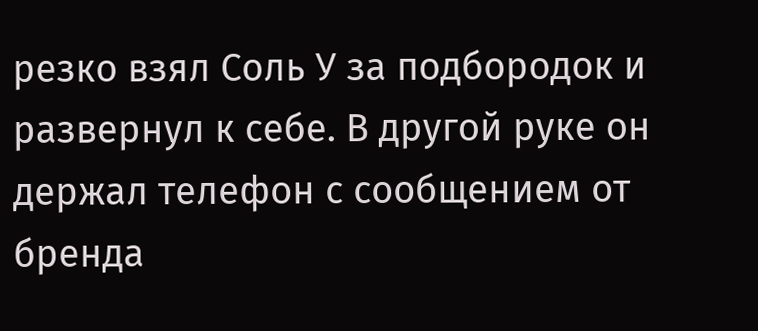резко взял Соль У за подбородок и развернул к себе. В другой руке он держал телефон с сообщением от бренда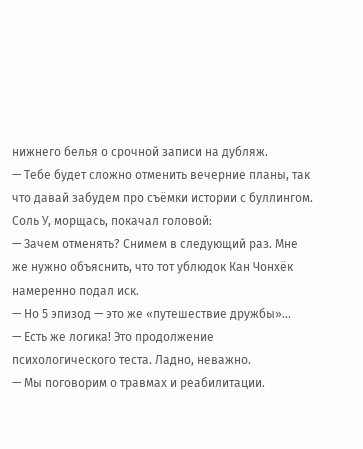нижнего белья о срочной записи на дубляж.
— Тебе будет сложно отменить вечерние планы, так что давай забудем про съёмки истории с буллингом.
Соль У, морщась, покачал головой:
— Зачем отменять? Снимем в следующий раз. Мне же нужно объяснить, что тот ублюдок Кан Чонхёк намеренно подал иск.
— Но 5 эпизод — это же «путешествие дружбы»...
— Есть же логика! Это продолжение психологического теста. Ладно, неважно.
— Мы поговорим о травмах и реабилитации.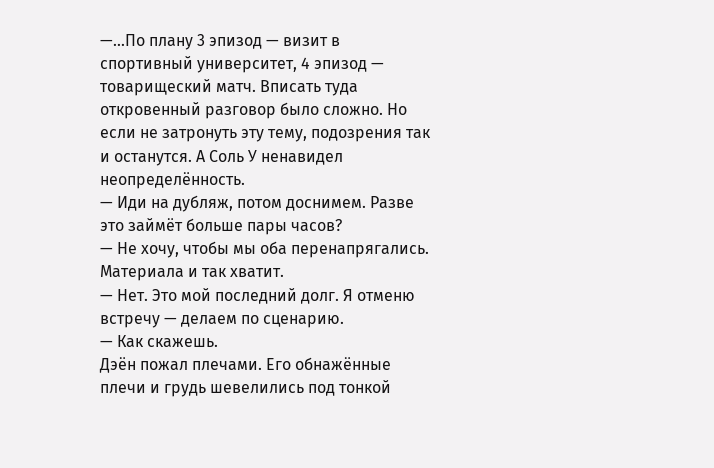—...По плану 3 эпизод — визит в спортивный университет, 4 эпизод — товарищеский матч. Вписать туда откровенный разговор было сложно. Но если не затронуть эту тему, подозрения так и останутся. А Соль У ненавидел неопределённость.
— Иди на дубляж, потом доснимем. Разве это займёт больше пары часов?
— Не хочу, чтобы мы оба перенапрягались. Материала и так хватит.
— Нет. Это мой последний долг. Я отменю встречу — делаем по сценарию.
— Как скажешь.
Дэён пожал плечами. Его обнажённые плечи и грудь шевелились под тонкой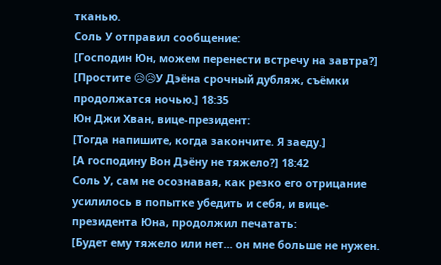тканью.
Соль У отправил сообщение:
[Господин Юн, можем перенести встречу на завтра?]
[Простите 😥😥У Дэёна срочный дубляж, съёмки продолжатся ночью.] 18:35
Юн Джи Хван, вице-президент:
[Тогда напишите, когда закончите. Я заеду.]
[А господину Вон Дэёну не тяжело?] 18:42
Соль У, сам не осознавая, как резко его отрицание усилилось в попытке убедить и себя, и вице-президента Юна, продолжил печатать:
[Будет ему тяжело или нет... он мне больше не нужен.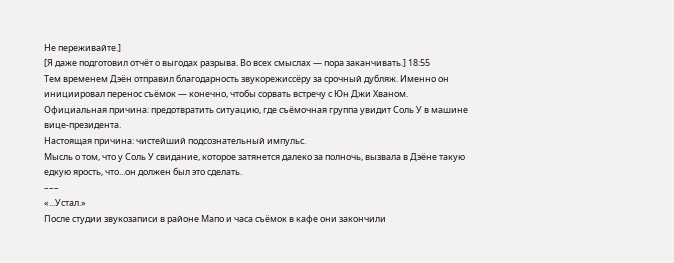Не переживайте.]
[Я даже подготовил отчёт о выгодах разрыва. Во всех смыслах — пора заканчивать.] 18:55
Тем временем Дэён отправил благодарность звукорежиссёру за срочный дубляж. Именно он инициировал перенос съёмок — конечно, чтобы сорвать встречу с Юн Джи Хваном.
Официальная причина: предотвратить ситуацию, где съёмочная группа увидит Соль У в машине вице-президента.
Настоящая причина: чистейший подсознательный импульс.
Мысль о том, что у Соль У свидание, которое затянется далеко за полночь, вызвала в Дэёне такую едкую ярость, что...он должен был это сделать.
–––
«...Устал.»
После студии звукозаписи в районе Мапо и часа съёмок в кафе они закончили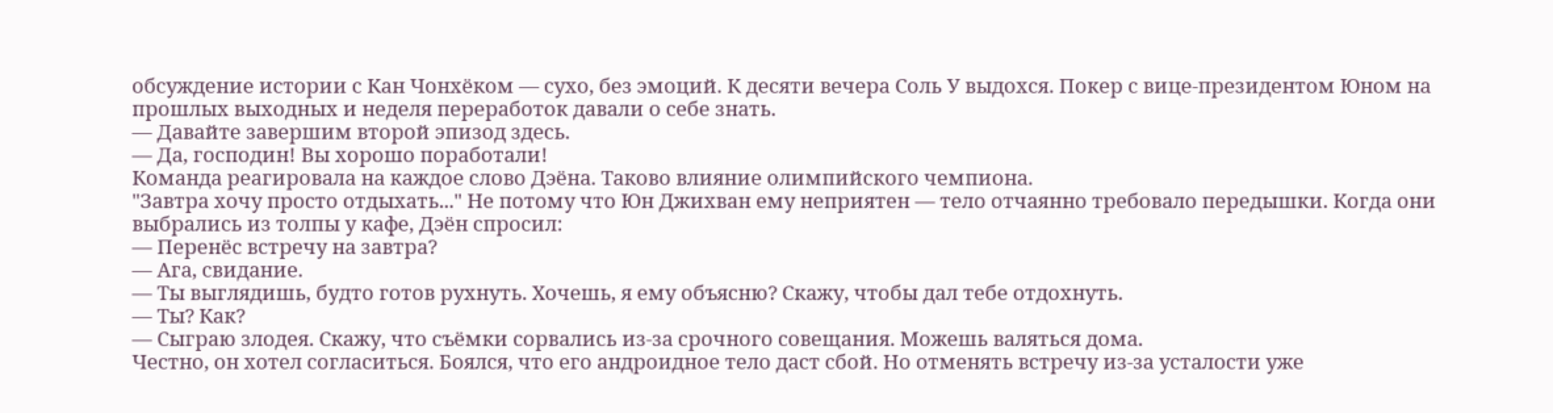обсуждение истории с Кан Чонхёком — сухо, без эмоций. К десяти вечера Соль У выдохся. Покер с вице-президентом Юном на прошлых выходных и неделя переработок давали о себе знать.
— Давайте завершим второй эпизод здесь.
— Да, господин! Вы хорошо поработали!
Команда реагировала на каждое слово Дэёна. Таково влияние олимпийского чемпиона.
"Завтра хочу просто отдыхать..." Не потому что Юн Джихван ему неприятен — тело отчаянно требовало передышки. Когда они выбрались из толпы у кафе, Дэён спросил:
— Перенёс встречу на завтра?
— Ага, свидание.
— Ты выглядишь, будто готов рухнуть. Хочешь, я ему объясню? Скажу, чтобы дал тебе отдохнуть.
— Ты? Как?
— Сыграю злодея. Скажу, что съёмки сорвались из-за срочного совещания. Можешь валяться дома.
Честно, он хотел согласиться. Боялся, что его андроидное тело даст сбой. Но отменять встречу из-за усталости уже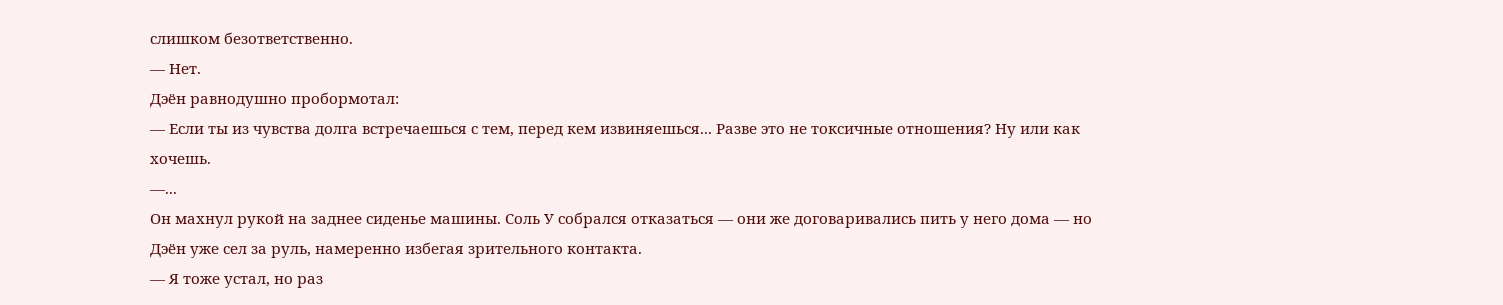слишком безответственно.
— Нет.
Дэён равнодушно пробормотал:
— Если ты из чувства долга встречаешься с тем, перед кем извиняешься... Разве это не токсичные отношения? Ну или как хочешь.
—...
Он махнул рукой на заднее сиденье машины. Соль У собрался отказаться — они же договаривались пить у него дома — но Дэён уже сел за руль, намеренно избегая зрительного контакта.
— Я тоже устал, но раз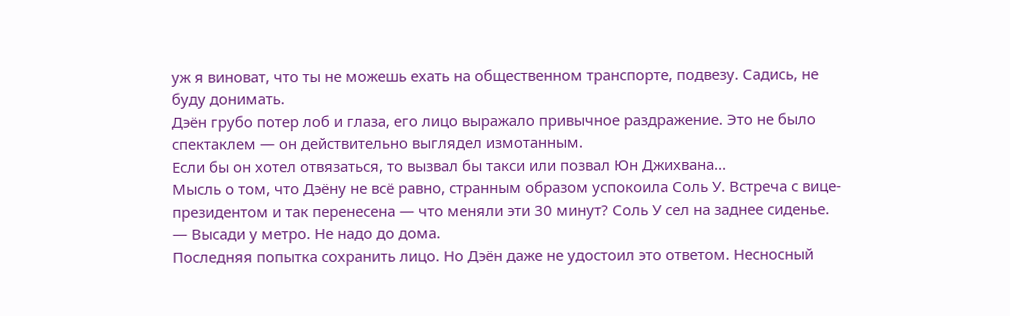уж я виноват, что ты не можешь ехать на общественном транспорте, подвезу. Садись, не буду донимать.
Дэён грубо потер лоб и глаза, его лицо выражало привычное раздражение. Это не было спектаклем — он действительно выглядел измотанным.
Если бы он хотел отвязаться, то вызвал бы такси или позвал Юн Джихвана...
Мысль о том, что Дэёну не всё равно, странным образом успокоила Соль У. Встреча с вице-президентом и так перенесена — что меняли эти 30 минут? Соль У сел на заднее сиденье.
— Высади у метро. Не надо до дома.
Последняя попытка сохранить лицо. Но Дэён даже не удостоил это ответом. Несносный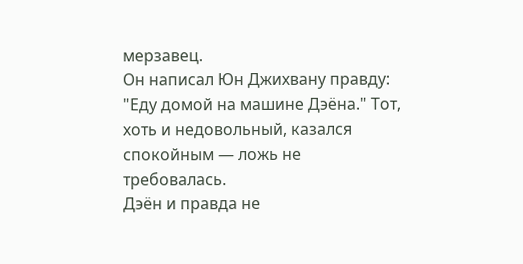мерзавец.
Он написал Юн Джихвану правду: "Еду домой на машине Дэёна." Тот, хоть и недовольный, казался спокойным — ложь не требовалась.
Дэён и правда не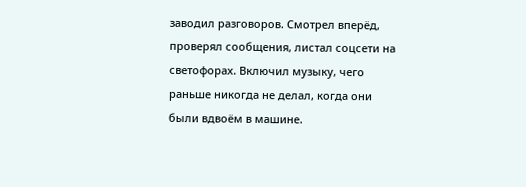заводил разговоров. Смотрел вперёд, проверял сообщения, листал соцсети на светофорах. Включил музыку, чего раньше никогда не делал, когда они были вдвоём в машине.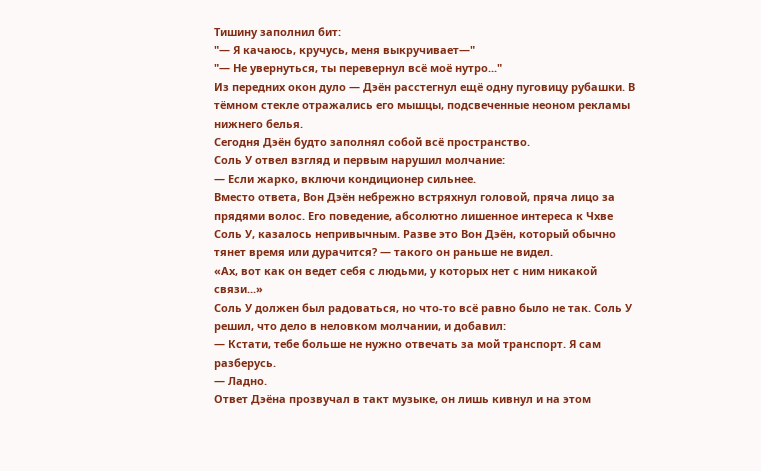Тишину заполнил бит:
"— Я качаюсь, кручусь, меня выкручивает—"
"— Не увернуться, ты перевернул всё моё нутро..."
Из передних окон дуло — Дэён расстегнул ещё одну пуговицу рубашки. В тёмном стекле отражались его мышцы, подсвеченные неоном рекламы нижнего белья.
Сегодня Дэён будто заполнял собой всё пространство.
Соль У отвел взгляд и первым нарушил молчание:
— Если жарко, включи кондиционер сильнее.
Вместо ответа, Вон Дэён небрежно встряхнул головой, пряча лицо за прядями волос. Его поведение, абсолютно лишенное интереса к Чхве Соль У, казалось непривычным. Разве это Вон Дэён, который обычно тянет время или дурачится? — такого он раньше не видел.
«Ах, вот как он ведет себя с людьми, у которых нет с ним никакой связи...»
Соль У должен был радоваться, но что-то всё равно было не так. Соль У решил, что дело в неловком молчании, и добавил:
— Кстати, тебе больше не нужно отвечать за мой транспорт. Я сам разберусь.
— Ладно.
Ответ Дэёна прозвучал в такт музыке, он лишь кивнул и на этом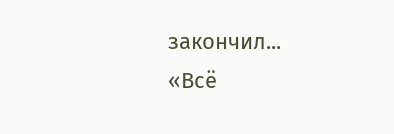закончил...
«Всё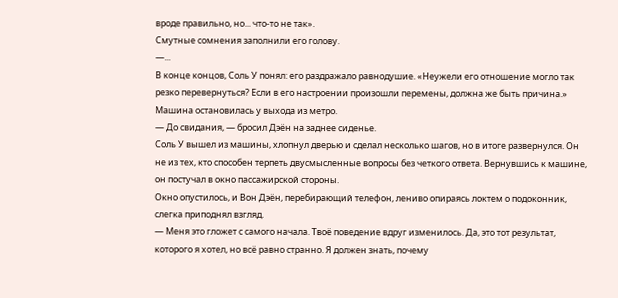вроде правильно, но... что-то не так».
Смутные сомнения заполнили его голову.
—...
В конце концов, Соль У понял: его раздражало равнодушие. «Неужели его отношение могло так резко перевернуться? Если в его настроении произошли перемены, должна же быть причина.»
Машина остановилась у выхода из метро.
— До свидания, — бросил Дэён на заднее сиденье.
Соль У вышел из машины, хлопнул дверью и сделал несколько шагов, но в итоге развернулся. Он не из тех, кто способен терпеть двусмысленные вопросы без четкого ответа. Вернувшись к машине, он постучал в окно пассажирской стороны.
Окно опустилось, и Вон Дэён, перебирающий телефон, лениво опираясь локтем о подоконник, слегка приподнял взгляд.
— Меня это гложет с самого начала. Твоё поведение вдруг изменилось. Да, это тот результат, которого я хотел, но всё равно странно. Я должен знать, почему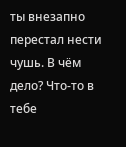ты внезапно перестал нести чушь. В чём дело? Что-то в тебе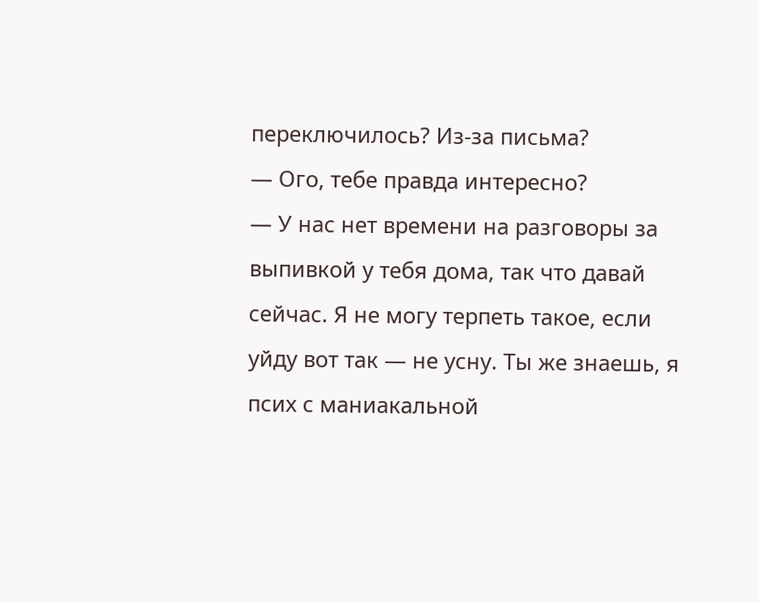переключилось? Из-за письма?
— Ого, тебе правда интересно?
— У нас нет времени на разговоры за выпивкой у тебя дома, так что давай сейчас. Я не могу терпеть такое, если уйду вот так — не усну. Ты же знаешь, я псих с маниакальной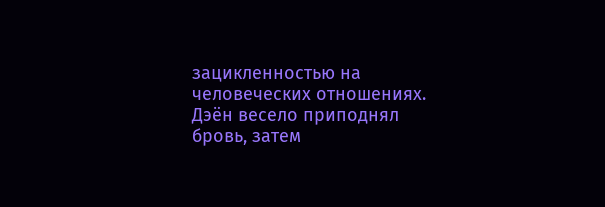зацикленностью на человеческих отношениях.
Дэён весело приподнял бровь, затем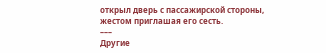открыл дверь с пассажирской стороны, жестом приглашая его сесть.
–––
Другие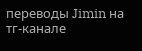переводы Jimin на тг-канале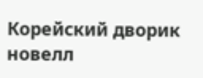Корейский дворик новелл